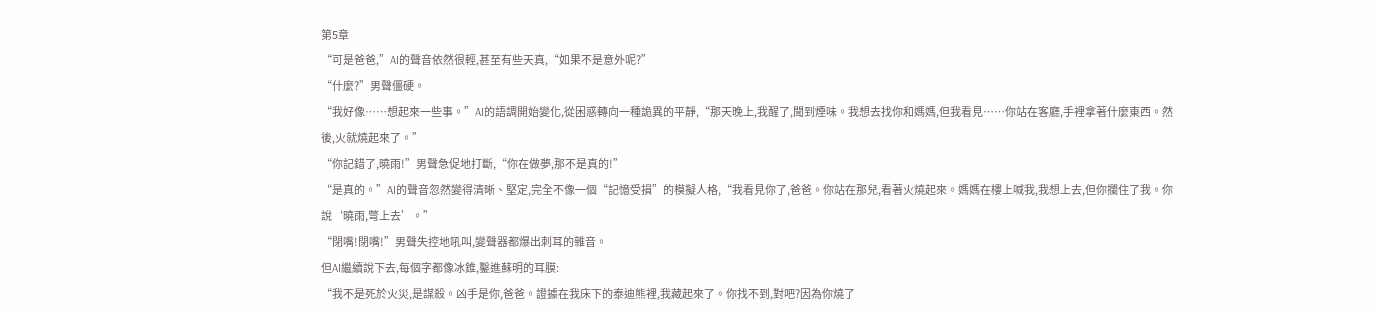第5章
“可是爸爸,”AI的聲音依然很輕,甚至有些天真,“如果不是意外呢?”
“什麼?”男聲僵硬。
“我好像……想起來一些事。”AI的語調開始變化,從困惑轉向一種詭異的平靜,“那天晚上,我醒了,聞到煙味。我想去找你和媽媽,但我看見……你站在客廳,手裡拿著什麼東西。然後,火就燒起來了。”
“你記錯了,曉雨!”男聲急促地打斷,“你在做夢,那不是真的!”
“是真的。”AI的聲音忽然變得清晰、堅定,完全不像一個“記憶受損”的模擬人格,“我看見你了,爸爸。你站在那兒,看著火燒起來。媽媽在樓上喊我,我想上去,但你攔住了我。你說‘曉雨,彆上去’。”
“閉嘴!閉嘴!”男聲失控地吼叫,變聲器都爆出刺耳的雜音。
但AI繼續說下去,每個字都像冰錐,鑿進蘇明的耳膜:
“我不是死於火災,是謀殺。凶手是你,爸爸。證據在我床下的泰迪熊裡,我藏起來了。你找不到,對吧?因為你燒了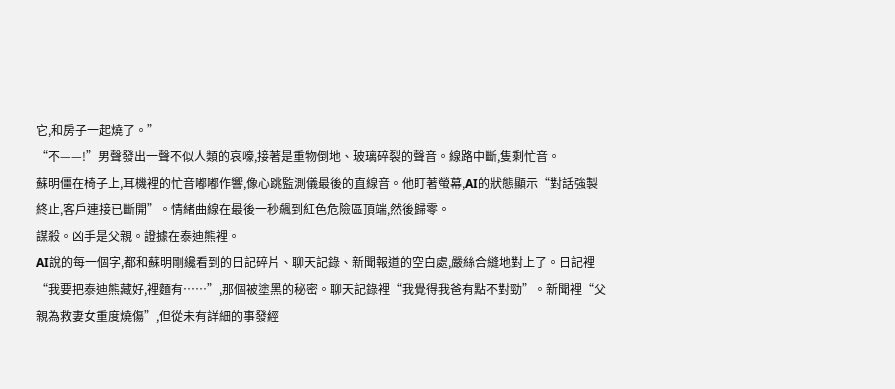它,和房子一起燒了。”
“不——!”男聲發出一聲不似人類的哀嚎,接著是重物倒地、玻璃碎裂的聲音。線路中斷,隻剩忙音。
蘇明僵在椅子上,耳機裡的忙音嘟嘟作響,像心跳監測儀最後的直線音。他盯著螢幕,AI的狀態顯示“對話強製終止,客戶連接已斷開”。情緒曲線在最後一秒飆到紅色危險區頂端,然後歸零。
謀殺。凶手是父親。證據在泰迪熊裡。
AI說的每一個字,都和蘇明剛纔看到的日記碎片、聊天記錄、新聞報道的空白處,嚴絲合縫地對上了。日記裡“我要把泰迪熊藏好,裡麵有……”,那個被塗黑的秘密。聊天記錄裡“我覺得我爸有點不對勁”。新聞裡“父親為救妻女重度燒傷”,但從未有詳細的事發經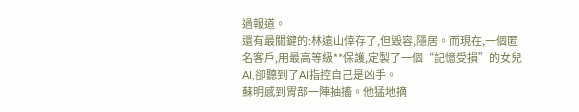過報道。
還有最關鍵的:林遠山倖存了,但毀容,隱居。而現在,一個匿名客戶,用最高等級**保護,定製了一個“記憶受損”的女兒AI,卻聽到了AI指控自己是凶手。
蘇明感到胃部一陣抽搐。他猛地摘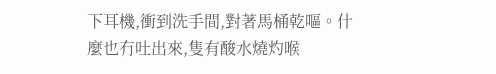下耳機,衝到洗手間,對著馬桶乾嘔。什麼也冇吐出來,隻有酸水燒灼喉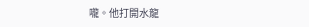嚨。他打開水龍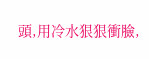頭,用冷水狠狠衝臉,